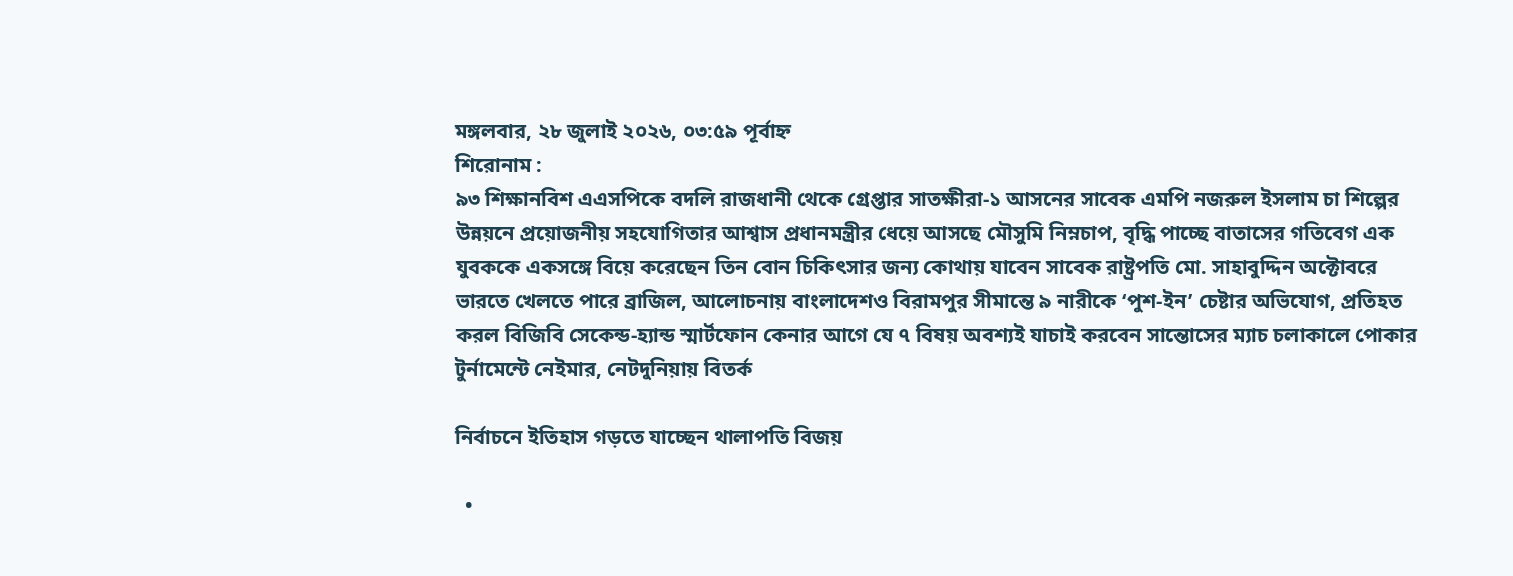মঙ্গলবার, ২৮ জুলাই ২০২৬, ০৩:৫৯ পূর্বাহ্ন
শিরোনাম :
৯৩ শিক্ষানবিশ এএসপিকে বদলি রাজধানী থেকে গ্রেপ্তার সাতক্ষীরা-১ আসনের সাবেক এমপি নজরুল ইসলাম চা শিল্পের উন্নয়নে প্রয়োজনীয় সহযোগিতার আশ্বাস প্রধানমন্ত্রীর ধেয়ে আসছে মৌসুমি নিম্নচাপ, বৃদ্ধি পাচ্ছে বাতাসের গতিবেগ এক যুবককে একসঙ্গে বিয়ে করেছেন তিন বোন চিকিৎসার জন্য কোথায় যাবেন সাবেক রাষ্ট্রপতি মো. সাহাবুদ্দিন অক্টোবরে ভারতে খেলতে পারে ব্রাজিল, আলোচনায় বাংলাদেশও বিরামপুর সীমান্তে ৯ নারীকে ‘পুশ-ইন’ চেষ্টার অভিযোগ, প্রতিহত করল বিজিবি সেকেন্ড-হ্যান্ড স্মার্টফোন কেনার আগে যে ৭ বিষয় অবশ্যই যাচাই করবেন সান্তোসের ম্যাচ চলাকালে পোকার টুর্নামেন্টে নেইমার, নেটদুনিয়ায় বিতর্ক

নির্বাচনে ইতিহাস গড়তে যাচ্ছেন থালাপতি বিজয়

  •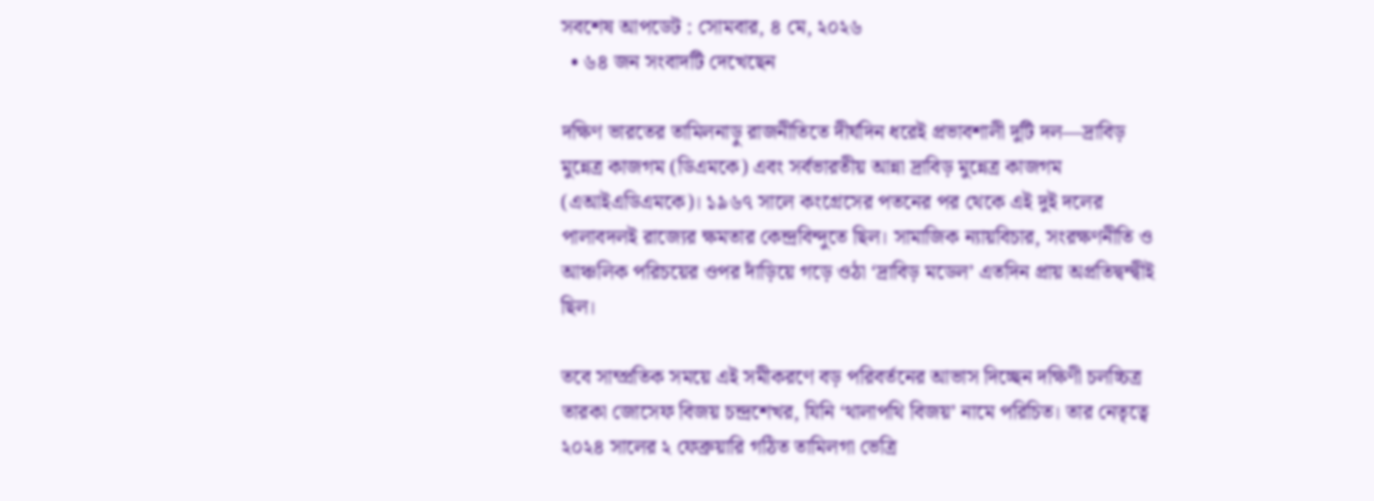সবশেষ আপডেট : সোমবার, ৪ মে, ২০২৬
  • ৬৪ জন সংবাদটি দেখেছেন

দক্ষিণ ভারতের তামিলনাড়ু রাজনীতিতে দীর্ঘদিন ধরেই প্রভাবশালী দুটি দল—দ্রাবিড় মুন্নেত্র কাজগম (ডিএমকে) এবং সর্বভারতীয় আন্না দ্রাবিড় মুন্নেত্র কাজগম (এআইএডিএমকে)। ১৯৬৭ সালে কংগ্রেসের পতনের পর থেকে এই দুই দলের পালাবদলই রাজ্যের ক্ষমতার কেন্দ্রবিন্দুতে ছিল। সামাজিক ন্যায়বিচার, সংরক্ষণনীতি ও আঞ্চলিক পরিচয়ের ওপর দাঁড়িয়ে গড়ে ওঠা ‘দ্রাবিড় মডেল’ এতদিন প্রায় অপ্রতিদ্বন্দ্বীই ছিল।

তবে সাম্প্রতিক সময়ে এই সমীকরণে বড় পরিবর্তনের আভাস দিচ্ছেন দক্ষিণী চলচ্চিত্র তারকা জোসেফ বিজয় চন্দ্রশেখর, যিনি ‘থালাপথি বিজয়’ নামে পরিচিত। তার নেতৃত্বে ২০২৪ সালের ২ ফেব্রুয়ারি গঠিত তামিলগা ভেত্রি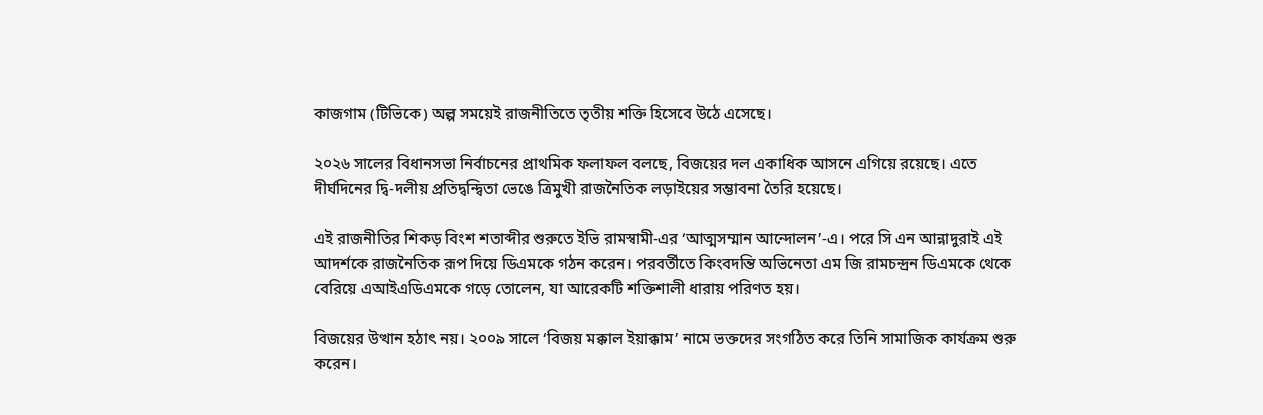কাজগাম (টিভিকে) অল্প সময়েই রাজনীতিতে তৃতীয় শক্তি হিসেবে উঠে এসেছে।

২০২৬ সালের বিধানসভা নির্বাচনের প্রাথমিক ফলাফল বলছে, বিজয়ের দল একাধিক আসনে এগিয়ে রয়েছে। এতে দীর্ঘদিনের দ্বি-দলীয় প্রতিদ্বন্দ্বিতা ভেঙে ত্রিমুখী রাজনৈতিক লড়াইয়ের সম্ভাবনা তৈরি হয়েছে।

এই রাজনীতির শিকড় বিংশ শতাব্দীর শুরুতে ইভি রামস্বামী-এর ‘আত্মসম্মান আন্দোলন’-এ। পরে সি এন আন্নাদুরাই এই আদর্শকে রাজনৈতিক রূপ দিয়ে ডিএমকে গঠন করেন। পরবর্তীতে কিংবদন্তি অভিনেতা এম জি রামচন্দ্রন ডিএমকে থেকে বেরিয়ে এআইএডিএমকে গড়ে তোলেন, যা আরেকটি শক্তিশালী ধারায় পরিণত হয়।

বিজয়ের উত্থান হঠাৎ নয়। ২০০৯ সালে ‘বিজয় মক্কাল ইয়াক্কাম’ নামে ভক্তদের সংগঠিত করে তিনি সামাজিক কার্যক্রম শুরু করেন।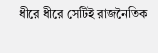ধীরে ধীরে সেটিই রাজনৈতিক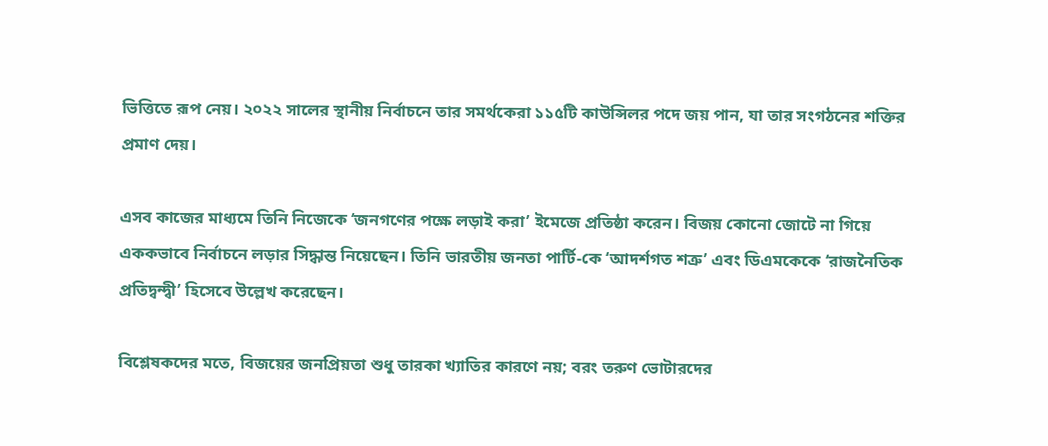ভিত্তিতে রূপ নেয়। ২০২২ সালের স্থানীয় নির্বাচনে তার সমর্থকেরা ১১৫টি কাউন্সিলর পদে জয় পান, যা তার সংগঠনের শক্তির প্রমাণ দেয়।

এসব কাজের মাধ্যমে তিনি নিজেকে ‘জনগণের পক্ষে লড়াই করা’ ইমেজে প্রতিষ্ঠা করেন। বিজয় কোনো জোটে না গিয়ে এককভাবে নির্বাচনে লড়ার সিদ্ধান্ত নিয়েছেন। তিনি ভারতীয় জনতা পার্টি-কে ‘আদর্শগত শত্রু’ এবং ডিএমকেকে ‘রাজনৈতিক প্রতিদ্বন্দ্বী’ হিসেবে উল্লেখ করেছেন।

বিশ্লেষকদের মতে, বিজয়ের জনপ্রিয়তা শুধু তারকা খ্যাতির কারণে নয়; বরং তরুণ ভোটারদের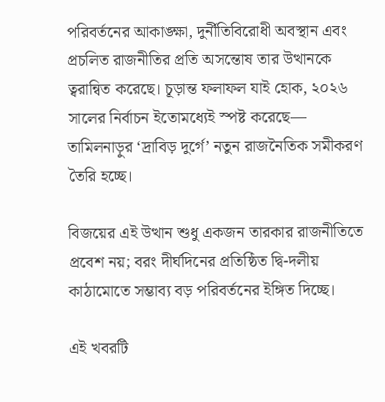পরিবর্তনের আকাঙ্ক্ষা, দুর্নীতিবিরোধী অবস্থান এবং প্রচলিত রাজনীতির প্রতি অসন্তোষ তার উত্থানকে ত্বরান্বিত করেছে। চূড়ান্ত ফলাফল যাই হোক, ২০২৬ সালের নির্বাচন ইতোমধ্যেই স্পষ্ট করেছে—
তামিলনাড়ুর ‘দ্রাবিড় দুর্গে’ নতুন রাজনৈতিক সমীকরণ তৈরি হচ্ছে।

বিজয়ের এই উত্থান শুধু একজন তারকার রাজনীতিতে প্রবেশ নয়; বরং দীর্ঘদিনের প্রতিষ্ঠিত দ্বি-দলীয় কাঠামোতে সম্ভাব্য বড় পরিবর্তনের ইঙ্গিত দিচ্ছে।

এই খবরটি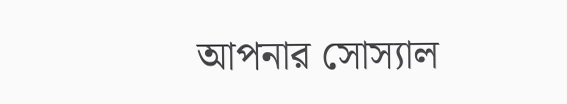আপনার সোস্যাল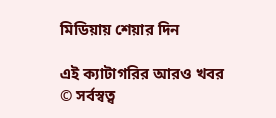মিডিয়ায় শেয়ার দিন

এই ক্যাটাগরির আরও খবর
© সর্বস্বত্ব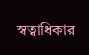স্বত্বাধিকার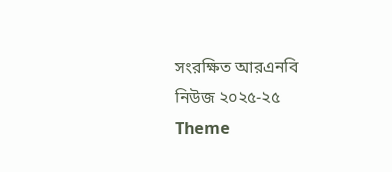সংরক্ষিত আরএনবি নিউজ ২০২৫-২৫
Theme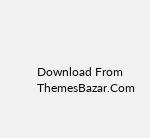Download From ThemesBazar.Com